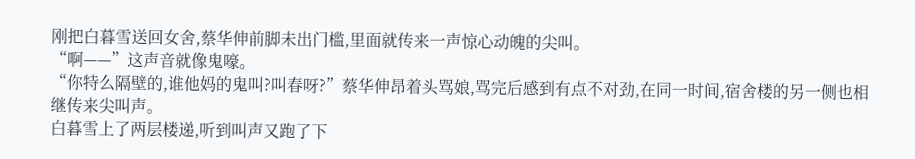刚把白暮雪送回女舍,蔡华伸前脚未出门槛,里面就传来一声惊心动魄的尖叫。
“啊——”这声音就像鬼嚎。
“你特么隔壁的,谁他妈的鬼叫?叫春呀?”蔡华伸昂着头骂娘,骂完后感到有点不对劲,在同一时间,宿舍楼的另一侧也相继传来尖叫声。
白暮雪上了两层楼递,听到叫声又跑了下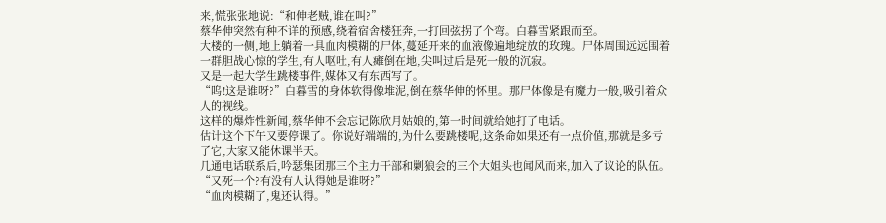来,慌张张地说:“和伸老贼,谁在叫?”
蔡华伸突然有种不详的预感,绕着宿舍楼狂奔,一打回弦拐了个弯。白暮雪紧跟而至。
大楼的一侧,地上躺着一具血肉模糊的尸体,蔓延开来的血液像遍地绽放的玫瑰。尸体周围远远围着一群胆战心惊的学生,有人呕吐,有人瘫倒在地,尖叫过后是死一般的沉寂。
又是一起大学生跳楼事件,媒体又有东西写了。
“呜!这是谁呀?”白暮雪的身体软得像堆泥,倒在蔡华伸的怀里。那尸体像是有魔力一般,吸引着众人的视线。
这样的爆炸性新闻,蔡华伸不会忘记陈欣月姑娘的,第一时间就给她打了电话。
估计这个下午又要停课了。你说好端端的,为什么要跳楼呢,这条命如果还有一点价值,那就是多亏了它,大家又能休课半天。
几通电话联系后,吟瑟集团那三个主力干部和剿狼会的三个大姐头也闻风而来,加入了议论的队伍。
“又死一个?有没有人认得她是谁呀?”
“血肉模糊了,鬼还认得。”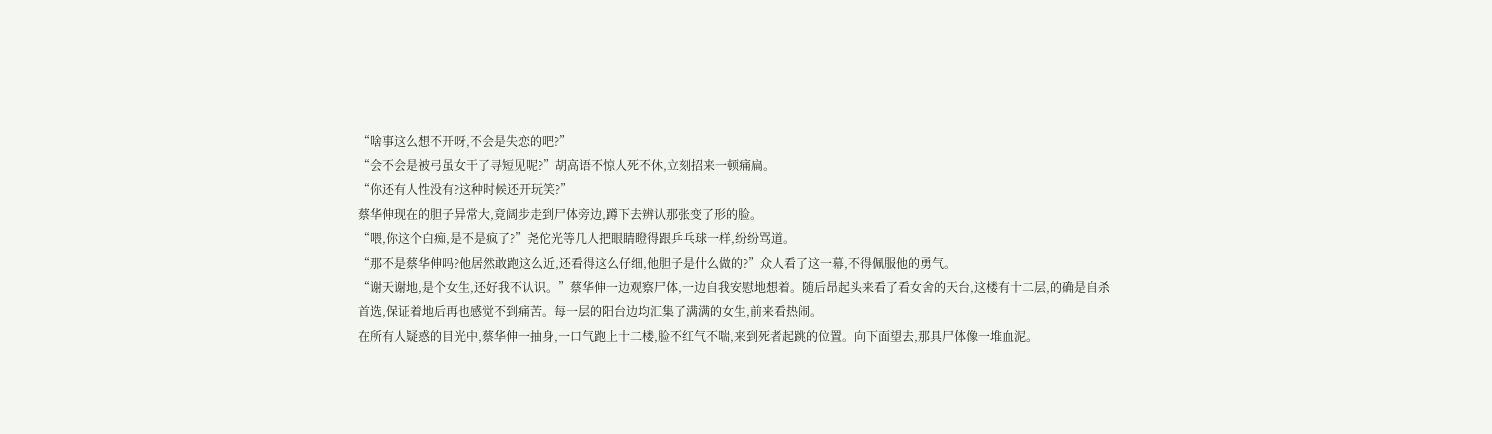“啥事这么想不开呀,不会是失恋的吧?”
“会不会是被弓虽女干了寻短见呢?”胡高语不惊人死不休,立刻招来一顿痛扁。
“你还有人性没有?这种时候还开玩笑?”
蔡华伸现在的胆子异常大,竟阔步走到尸体旁边,蹲下去辨认那张变了形的脸。
“喂,你这个白痴,是不是疯了?”尧佗光等几人把眼睛瞪得跟乒乓球一样,纷纷骂道。
“那不是蔡华伸吗?他居然敢跑这么近,还看得这么仔细,他胆子是什么做的?”众人看了这一幕,不得佩服他的勇气。
“谢天谢地,是个女生,还好我不认识。”蔡华伸一边观察尸体,一边自我安慰地想着。随后昂起头来看了看女舍的天台,这楼有十二层,的确是自杀首选,保证着地后再也感觉不到痛苦。每一层的阳台边均汇集了满满的女生,前来看热闹。
在所有人疑惑的目光中,蔡华伸一抽身,一口气跑上十二楼,脸不红气不喘,来到死者起跳的位置。向下面望去,那具尸体像一堆血泥。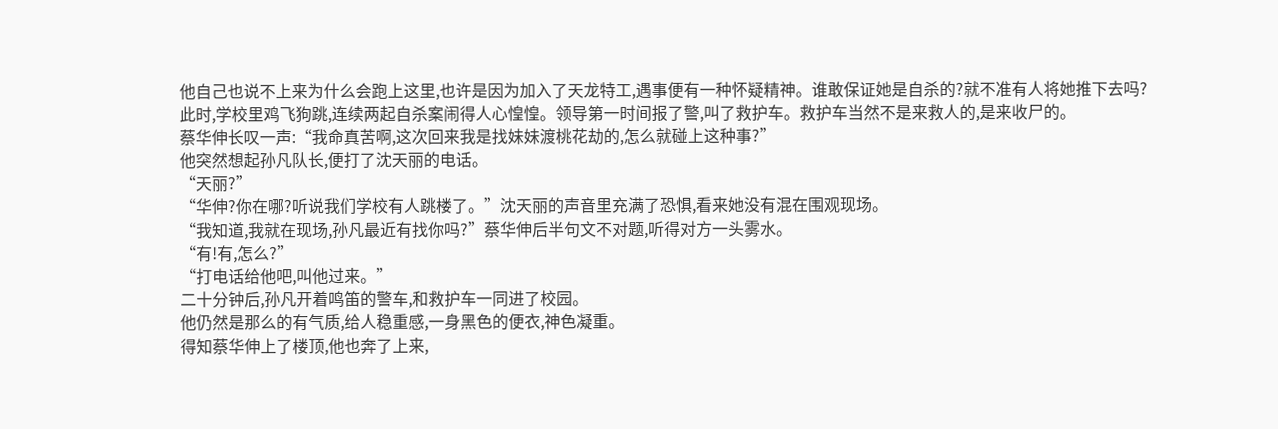他自己也说不上来为什么会跑上这里,也许是因为加入了天龙特工,遇事便有一种怀疑精神。谁敢保证她是自杀的?就不准有人将她推下去吗?
此时,学校里鸡飞狗跳,连续两起自杀案闹得人心惶惶。领导第一时间报了警,叫了救护车。救护车当然不是来救人的,是来收尸的。
蔡华伸长叹一声:“我命真苦啊,这次回来我是找妹妹渡桃花劫的,怎么就碰上这种事?”
他突然想起孙凡队长,便打了沈天丽的电话。
“天丽?”
“华伸?你在哪?听说我们学校有人跳楼了。”沈天丽的声音里充满了恐惧,看来她没有混在围观现场。
“我知道,我就在现场,孙凡最近有找你吗?”蔡华伸后半句文不对题,听得对方一头雾水。
“有!有,怎么?”
“打电话给他吧,叫他过来。”
二十分钟后,孙凡开着鸣笛的警车,和救护车一同进了校园。
他仍然是那么的有气质,给人稳重感,一身黑色的便衣,神色凝重。
得知蔡华伸上了楼顶,他也奔了上来,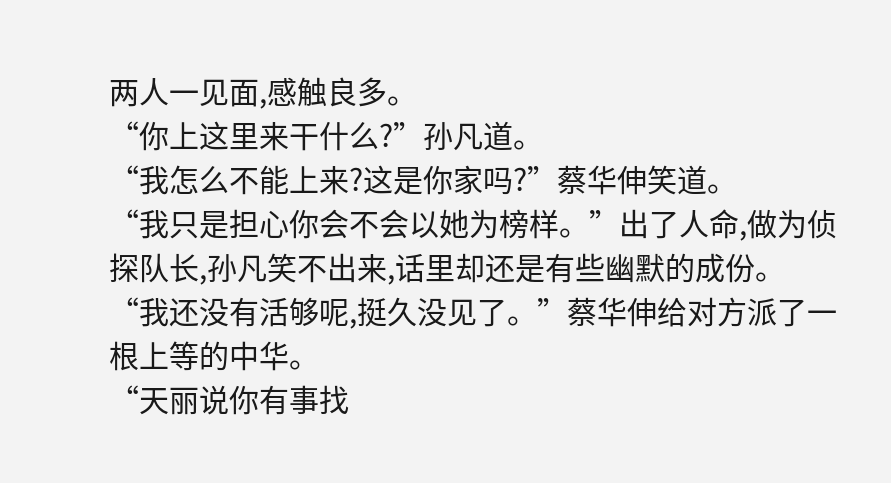两人一见面,感触良多。
“你上这里来干什么?”孙凡道。
“我怎么不能上来?这是你家吗?”蔡华伸笑道。
“我只是担心你会不会以她为榜样。”出了人命,做为侦探队长,孙凡笑不出来,话里却还是有些幽默的成份。
“我还没有活够呢,挺久没见了。”蔡华伸给对方派了一根上等的中华。
“天丽说你有事找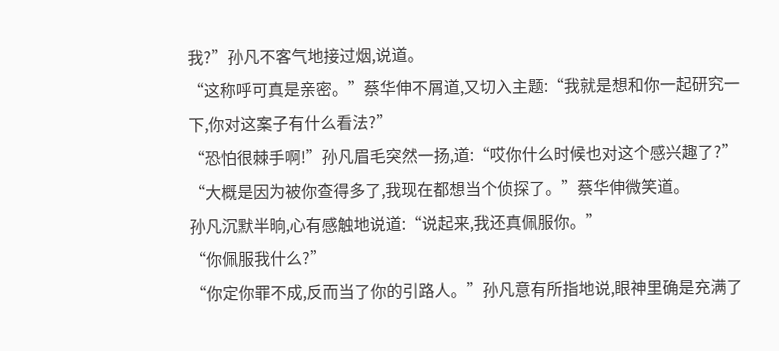我?”孙凡不客气地接过烟,说道。
“这称呼可真是亲密。”蔡华伸不屑道,又切入主题:“我就是想和你一起研究一下,你对这案子有什么看法?”
“恐怕很棘手啊!”孙凡眉毛突然一扬,道:“哎你什么时候也对这个感兴趣了?”
“大概是因为被你查得多了,我现在都想当个侦探了。”蔡华伸微笑道。
孙凡沉默半晌,心有感触地说道:“说起来,我还真佩服你。”
“你佩服我什么?”
“你定你罪不成,反而当了你的引路人。”孙凡意有所指地说,眼神里确是充满了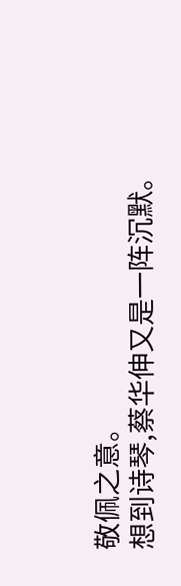敬佩之意。
想到诗琴,蔡华伸又是一阵沉默。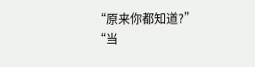“原来你都知道?”
“当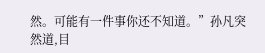然。可能有一件事你还不知道。”孙凡突然道,目